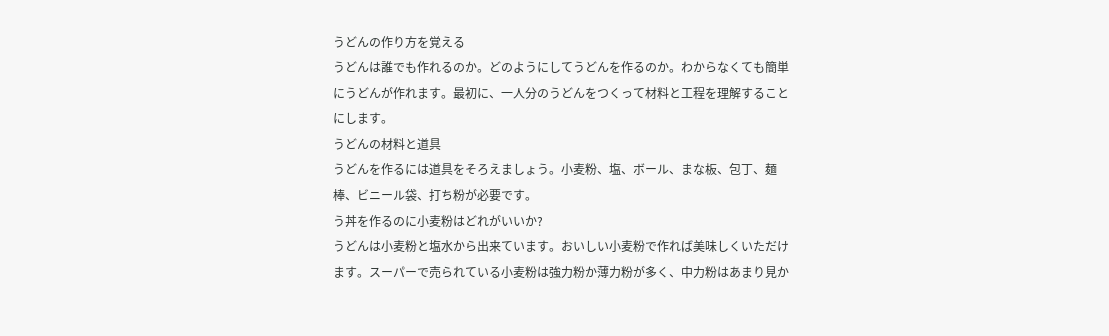うどんの作り方を覚える
うどんは誰でも作れるのか。どのようにしてうどんを作るのか。わからなくても簡単にうどんが作れます。最初に、一人分のうどんをつくって材料と工程を理解することにします。
うどんの材料と道具
うどんを作るには道具をそろえましょう。小麦粉、塩、ボール、まな板、包丁、麺棒、ビニール袋、打ち粉が必要です。
う丼を作るのに小麦粉はどれがいいか?
うどんは小麦粉と塩水から出来ています。おいしい小麦粉で作れば美味しくいただけます。スーパーで売られている小麦粉は強力粉か薄力粉が多く、中力粉はあまり見か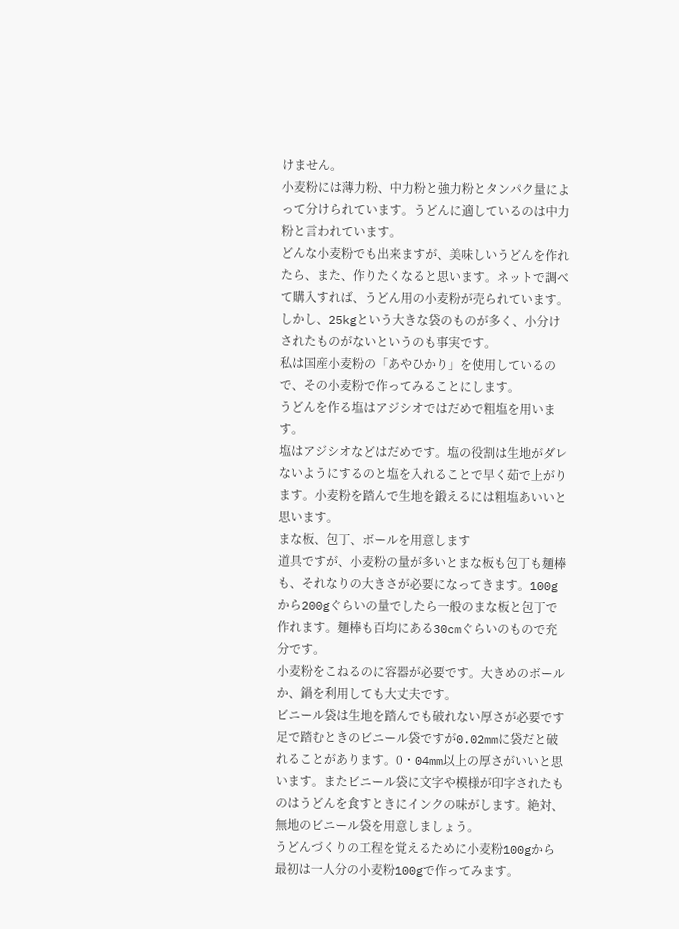けません。
小麦粉には薄力粉、中力粉と強力粉とタンパク量によって分けられています。うどんに適しているのは中力粉と言われています。
どんな小麦粉でも出来ますが、美味しいうどんを作れたら、また、作りたくなると思います。ネットで調べて購入すれば、うどん用の小麦粉が売られています。しかし、25kgという大きな袋のものが多く、小分けされたものがないというのも事実です。
私は国産小麦粉の「あやひかり」を使用しているので、その小麦粉で作ってみることにします。
うどんを作る塩はアジシオではだめで粗塩を用います。
塩はアジシオなどはだめです。塩の役割は生地がダレないようにするのと塩を入れることで早く茹で上がります。小麦粉を踏んで生地を鍛えるには粗塩あいいと思います。
まな板、包丁、ボールを用意します
道具ですが、小麦粉の量が多いとまな板も包丁も麺棒も、それなりの大きさが必要になってきます。100gから200gぐらいの量でしたら一般のまな板と包丁で作れます。麺棒も百均にある30cmぐらいのもので充分です。
小麦粉をこねるのに容器が必要です。大きめのボールか、鍋を利用しても大丈夫です。
ビニール袋は生地を踏んでも破れない厚さが必要です
足で踏むときのビニール袋ですが0.02mmに袋だと破れることがあります。0・04mm以上の厚さがいいと思います。またビニール袋に文字や模様が印字されたものはうどんを食すときにインクの味がします。絶対、無地のビニール袋を用意しましょう。
うどんづくりの工程を覚えるために小麦粉100gから
最初は一人分の小麦粉100gで作ってみます。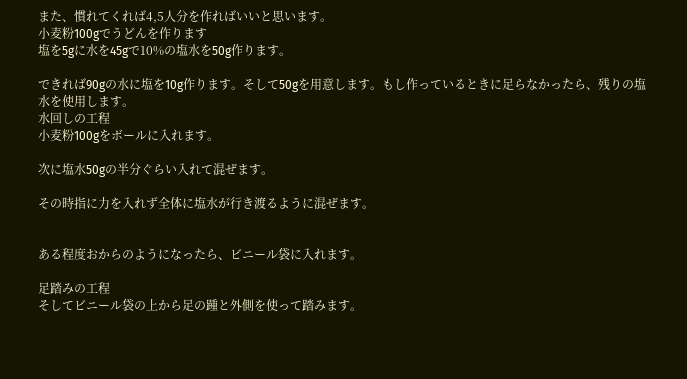また、慣れてくれば4,5人分を作ればいいと思います。
小麦粉100gでうどんを作ります
塩を5gに水を45gで10%の塩水を50g作ります。

できれば90gの水に塩を10g作ります。そして50gを用意します。もし作っているときに足らなかったら、残りの塩水を使用します。
水回しの工程
小麦粉100gをボールに入れます。

次に塩水50gの半分ぐらい入れて混ぜます。

その時指に力を入れず全体に塩水が行き渡るように混ぜます。


ある程度おからのようになったら、ビニール袋に入れます。

足踏みの工程
そしてビニール袋の上から足の踵と外側を使って踏みます。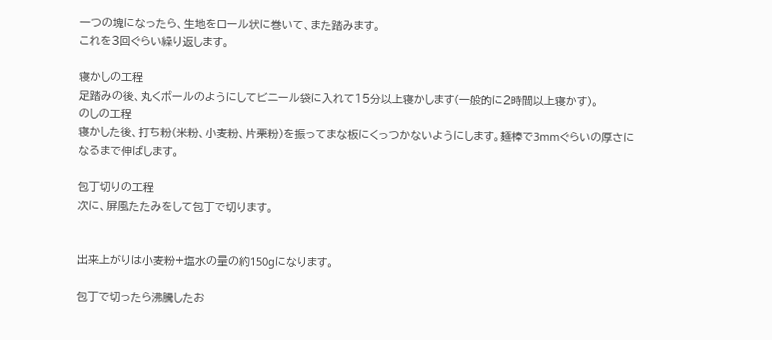一つの塊になったら、生地をロール状に巻いて、また踏みます。
これを3回ぐらい繰り返します。

寝かしの工程
足踏みの後、丸くボールのようにしてビニール袋に入れて15分以上寝かします(一般的に2時間以上寝かす)。
のしの工程
寝かした後、打ち粉(米粉、小麦粉、片栗粉)を振ってまな板にくっつかないようにします。麺棒で3mmぐらいの厚さになるまで伸ばします。

包丁切りの工程
次に、屏風たたみをして包丁で切ります。


出来上がりは小麦粉+塩水の量の約150gになります。

包丁で切ったら沸騰したお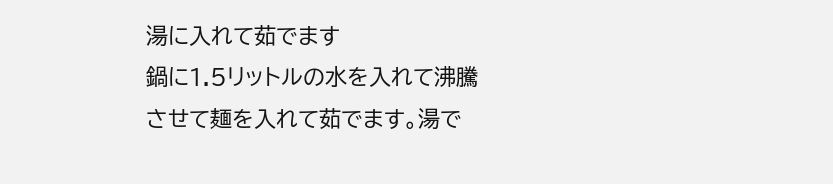湯に入れて茹でます
鍋に1.5リットルの水を入れて沸騰させて麺を入れて茹でます。湯で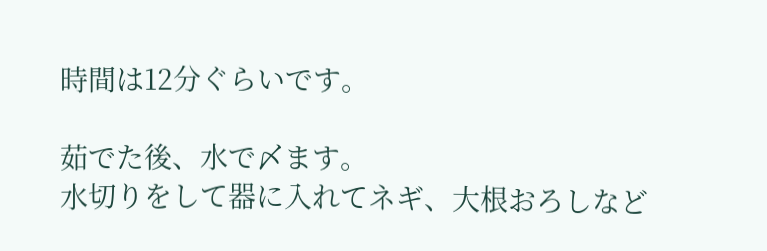時間は12分ぐらいです。

茹でた後、水で〆ます。
水切りをして器に入れてネギ、大根おろしなど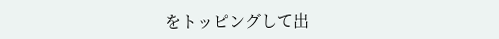をトッピングして出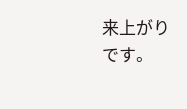来上がりです。